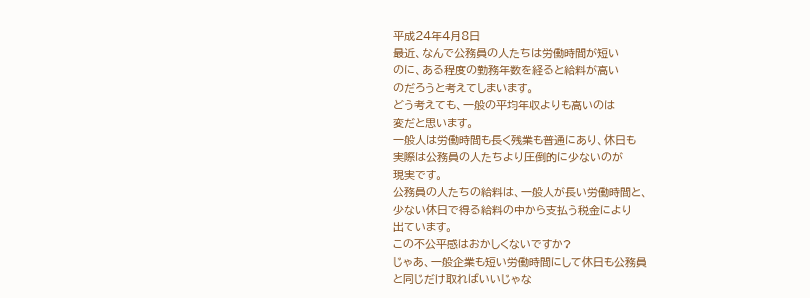平成24年4月8日
最近、なんで公務員の人たちは労働時間が短い
のに、ある程度の勤務年数を経ると給料が高い
のだろうと考えてしまいます。
どう考えても、一般の平均年収よりも高いのは
変だと思います。
一般人は労働時間も長く残業も普通にあり、休日も
実際は公務員の人たちより圧倒的に少ないのが
現実です。
公務員の人たちの給料は、一般人が長い労働時間と、
少ない休日で得る給料の中から支払う税金により
出ています。
この不公平感はおかしくないですか?
じゃあ、一般企業も短い労働時間にして休日も公務員
と同じだけ取ればいいじゃな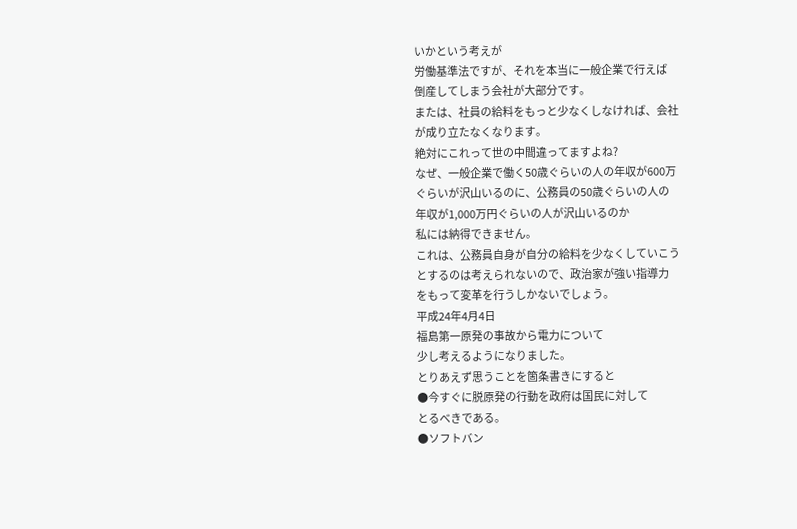いかという考えが
労働基準法ですが、それを本当に一般企業で行えば
倒産してしまう会社が大部分です。
または、社員の給料をもっと少なくしなければ、会社
が成り立たなくなります。
絶対にこれって世の中間違ってますよね?
なぜ、一般企業で働く50歳ぐらいの人の年収が600万
ぐらいが沢山いるのに、公務員の50歳ぐらいの人の
年収が1,000万円ぐらいの人が沢山いるのか
私には納得できません。
これは、公務員自身が自分の給料を少なくしていこう
とするのは考えられないので、政治家が強い指導力
をもって変革を行うしかないでしょう。
平成24年4月4日
福島第一原発の事故から電力について
少し考えるようになりました。
とりあえず思うことを箇条書きにすると
●今すぐに脱原発の行動を政府は国民に対して
とるべきである。
●ソフトバン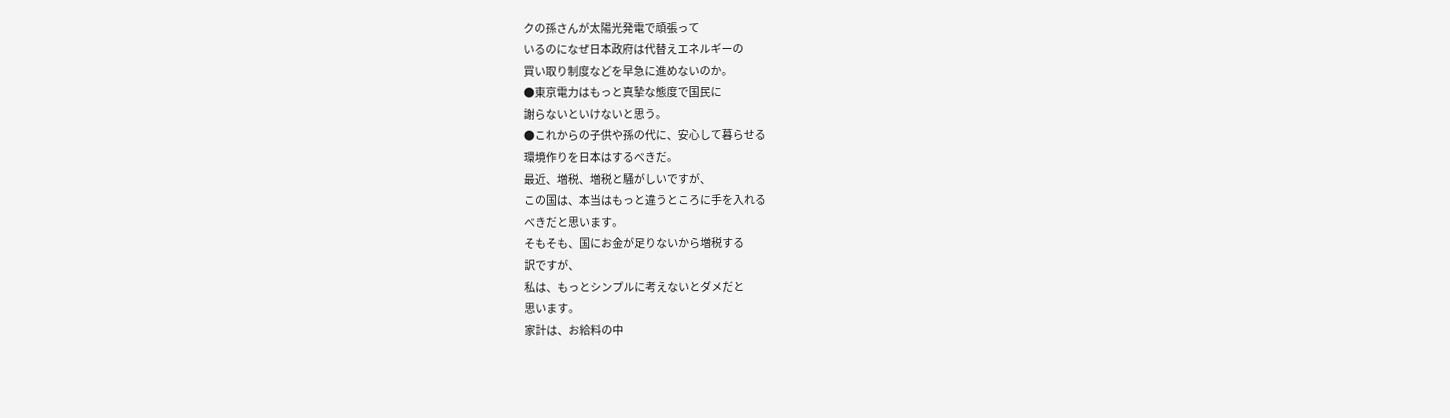クの孫さんが太陽光発電で頑張って
いるのになぜ日本政府は代替えエネルギーの
買い取り制度などを早急に進めないのか。
●東京電力はもっと真摯な態度で国民に
謝らないといけないと思う。
●これからの子供や孫の代に、安心して暮らせる
環境作りを日本はするべきだ。
最近、増税、増税と騒がしいですが、
この国は、本当はもっと違うところに手を入れる
べきだと思います。
そもそも、国にお金が足りないから増税する
訳ですが、
私は、もっとシンプルに考えないとダメだと
思います。
家計は、お給料の中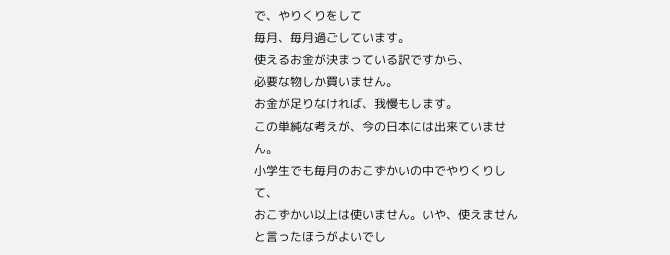で、やりくりをして
毎月、毎月過ごしています。
使えるお金が決まっている訳ですから、
必要な物しか買いません。
お金が足りなければ、我慢もします。
この単純な考えが、今の日本には出来ていません。
小学生でも毎月のおこずかいの中でやりくりして、
おこずかい以上は使いません。いや、使えません
と言ったほうがよいでし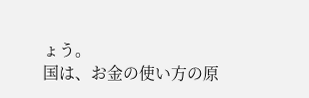ょう。
国は、お金の使い方の原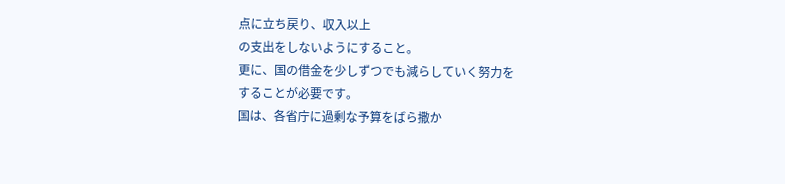点に立ち戻り、収入以上
の支出をしないようにすること。
更に、国の借金を少しずつでも減らしていく努力を
することが必要です。
国は、各省庁に過剰な予算をばら撒か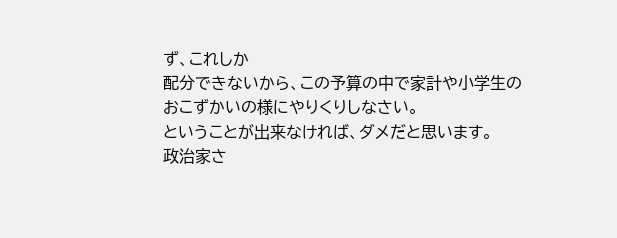ず、これしか
配分できないから、この予算の中で家計や小学生の
おこずかいの様にやりくりしなさい。
ということが出来なければ、ダメだと思います。
政治家さ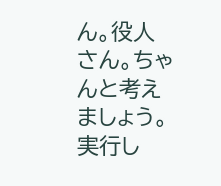ん。役人さん。ちゃんと考えましょう。実行し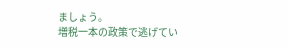ましょう。
増税一本の政策で逃げてい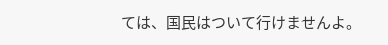ては、国民はついて行けませんよ。